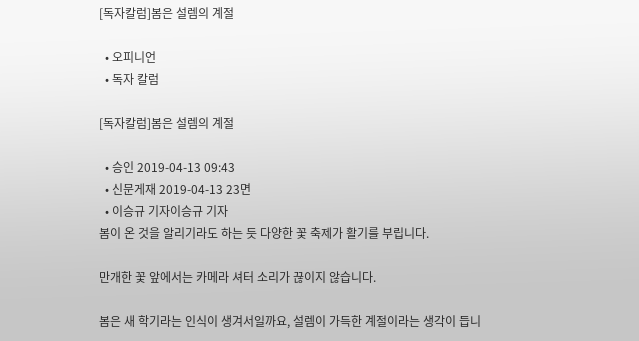[독자칼럼]봄은 설렘의 계절

  • 오피니언
  • 독자 칼럼

[독자칼럼]봄은 설렘의 계절

  • 승인 2019-04-13 09:43
  • 신문게재 2019-04-13 23면
  • 이승규 기자이승규 기자
봄이 온 것을 알리기라도 하는 듯 다양한 꽃 축제가 활기를 부립니다.

만개한 꽃 앞에서는 카메라 셔터 소리가 끊이지 않습니다.

봄은 새 학기라는 인식이 생겨서일까요, 설렘이 가득한 계절이라는 생각이 듭니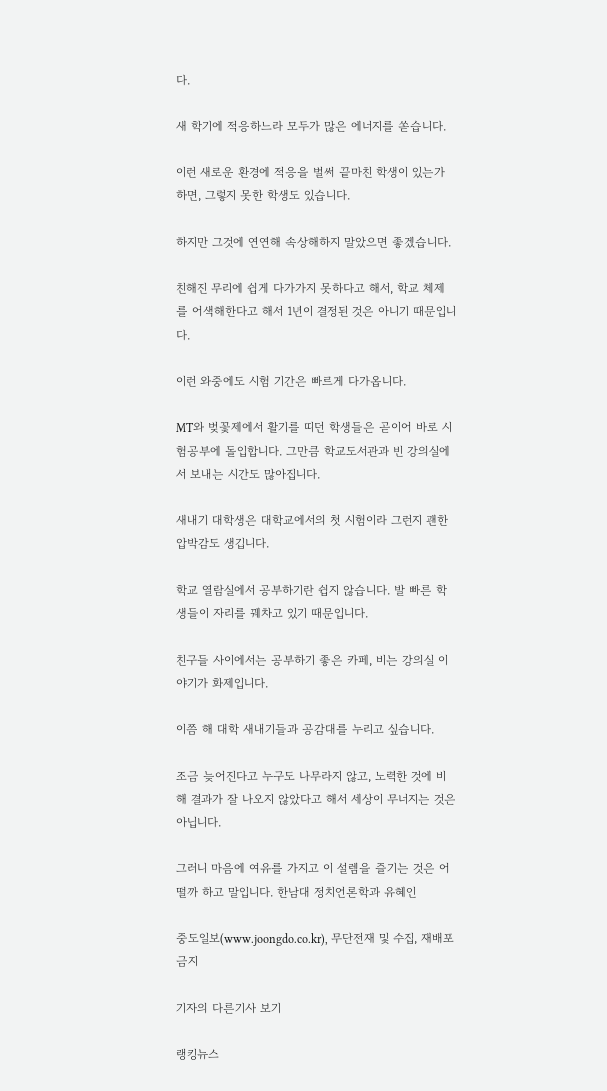다.

새 학기에 적응하느라 모두가 많은 에너지를 쏟습니다.

이런 새로운 환경에 적응을 벌써 끝마친 학생이 있는가 하면, 그렇지 못한 학생도 있습니다.

하지만 그것에 연연해 속상해하지 말았으면 좋겠습니다.

친해진 무리에 쉽게 다가가지 못하다고 해서, 학교 체제를 어색해한다고 해서 1년이 결정된 것은 아니기 때문입니다.

이런 와중에도 시험 기간은 빠르게 다가옵니다.

MT와 벚꽃제에서 활기를 띠던 학생들은 곧이어 바로 시험공부에 돌입합니다. 그만큼 학교도서관과 빈 강의실에서 보내는 시간도 많아집니다.

새내기 대학생은 대학교에서의 첫 시험이라 그런지 괜한 압박감도 생깁니다.

학교 열람실에서 공부하기란 쉽지 않습니다. 발 빠른 학생들이 자리를 꿰차고 있기 때문입니다.

친구들 사이에서는 공부하기 좋은 카페, 비는 강의실 이야기가 화제입니다.

이쯤 해 대학 새내기들과 공감대를 누리고 싶습니다.

조금 늦어진다고 누구도 나무라지 않고, 노력한 것에 비해 결과가 잘 나오지 않았다고 해서 세상이 무너지는 것은 아닙니다.

그러니 마음에 여유를 가지고 이 설렘을 즐기는 것은 어떨까 하고 말입니다. 한남대 정치언론학과 유혜인

중도일보(www.joongdo.co.kr), 무단전재 및 수집, 재배포 금지

기자의 다른기사 보기

랭킹뉴스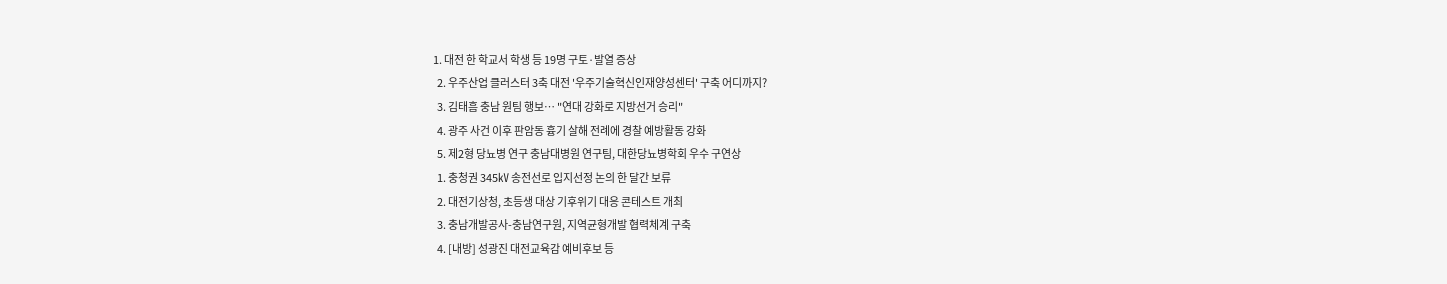1. 대전 한 학교서 학생 등 19명 구토·발열 증상
  2. 우주산업 클러스터 3축 대전 '우주기술혁신인재양성센터' 구축 어디까지?
  3. 김태흠 충남 원팀 행보… "연대 강화로 지방선거 승리"
  4. 광주 사건 이후 판암동 흉기 살해 전례에 경찰 예방활동 강화
  5. 제2형 당뇨병 연구 충남대병원 연구팀, 대한당뇨병학회 우수 구연상
  1. 충청권 345㎸ 송전선로 입지선정 논의 한 달간 보류
  2. 대전기상청, 초등생 대상 기후위기 대응 콘테스트 개최
  3. 충남개발공사-충남연구원, 지역균형개발 협력체계 구축
  4. [내방] 성광진 대전교육감 예비후보 등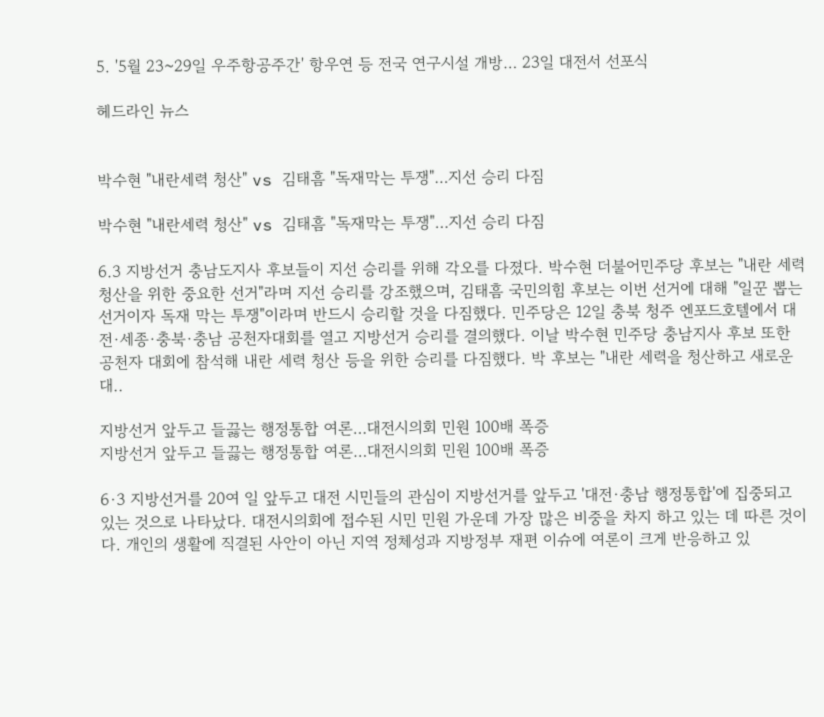5. '5월 23~29일 우주항공주간' 항우연 등 전국 연구시설 개방… 23일 대전서 선포식

헤드라인 뉴스


박수현 "내란세력 청산" vs 김태흠 "독재막는 투쟁"…지선 승리 다짐

박수현 "내란세력 청산" vs 김태흠 "독재막는 투쟁"…지선 승리 다짐

6.3 지방선거 충남도지사 후보들이 지선 승리를 위해 각오를 다졌다. 박수현 더불어민주당 후보는 "내란 세력 청산을 위한 중요한 선거"라며 지선 승리를 강조했으며, 김태흠 국민의힘 후보는 이번 선거에 대해 "일꾼 뽑는 선거이자 독재 막는 투쟁"이라며 반드시 승리할 것을 다짐했다. 민주당은 12일 충북 청주 엔포드호텔에서 대전·세종·충북·충남 공천자대회를 열고 지방선거 승리를 결의했다. 이날 박수현 민주당 충남지사 후보 또한 공천자 대회에 참석해 내란 세력 청산 등을 위한 승리를 다짐했다. 박 후보는 "내란 세력을 청산하고 새로운 대..

지방선거 앞두고 들끓는 행정통합 여론…대전시의회 민원 100배 폭증
지방선거 앞두고 들끓는 행정통합 여론…대전시의회 민원 100배 폭증

6·3 지방선거를 20여 일 앞두고 대전 시민들의 관심이 지방선거를 앞두고 '대전·충남 행정통합'에 집중되고 있는 것으로 나타났다. 대전시의회에 접수된 시민 민원 가운데 가장 많은 비중을 차지 하고 있는 데 따른 것이다. 개인의 생활에 직결된 사안이 아닌 지역 정체성과 지방정부 재편 이슈에 여론이 크게 반응하고 있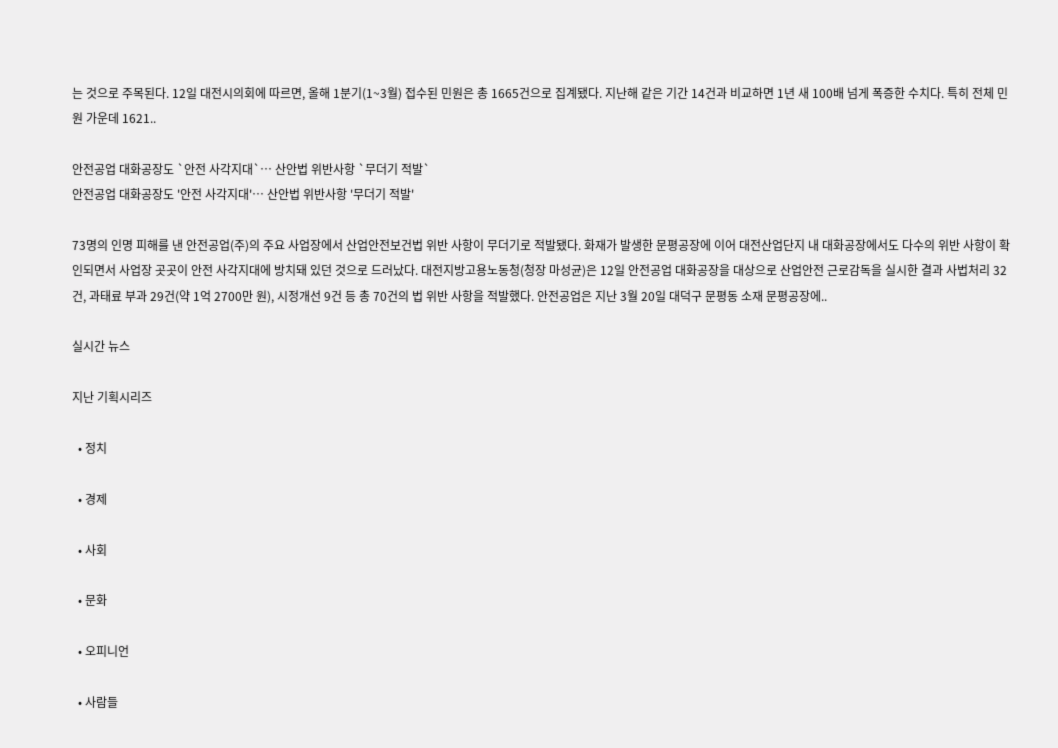는 것으로 주목된다. 12일 대전시의회에 따르면, 올해 1분기(1~3월) 접수된 민원은 총 1665건으로 집계됐다. 지난해 같은 기간 14건과 비교하면 1년 새 100배 넘게 폭증한 수치다. 특히 전체 민원 가운데 1621..

안전공업 대화공장도 `안전 사각지대`… 산안법 위반사항 `무더기 적발`
안전공업 대화공장도 '안전 사각지대'… 산안법 위반사항 '무더기 적발'

73명의 인명 피해를 낸 안전공업(주)의 주요 사업장에서 산업안전보건법 위반 사항이 무더기로 적발됐다. 화재가 발생한 문평공장에 이어 대전산업단지 내 대화공장에서도 다수의 위반 사항이 확인되면서 사업장 곳곳이 안전 사각지대에 방치돼 있던 것으로 드러났다. 대전지방고용노동청(청장 마성균)은 12일 안전공업 대화공장을 대상으로 산업안전 근로감독을 실시한 결과 사법처리 32건, 과태료 부과 29건(약 1억 2700만 원), 시정개선 9건 등 총 70건의 법 위반 사항을 적발했다. 안전공업은 지난 3월 20일 대덕구 문평동 소재 문평공장에..

실시간 뉴스

지난 기획시리즈

  • 정치

  • 경제

  • 사회

  • 문화

  • 오피니언

  • 사람들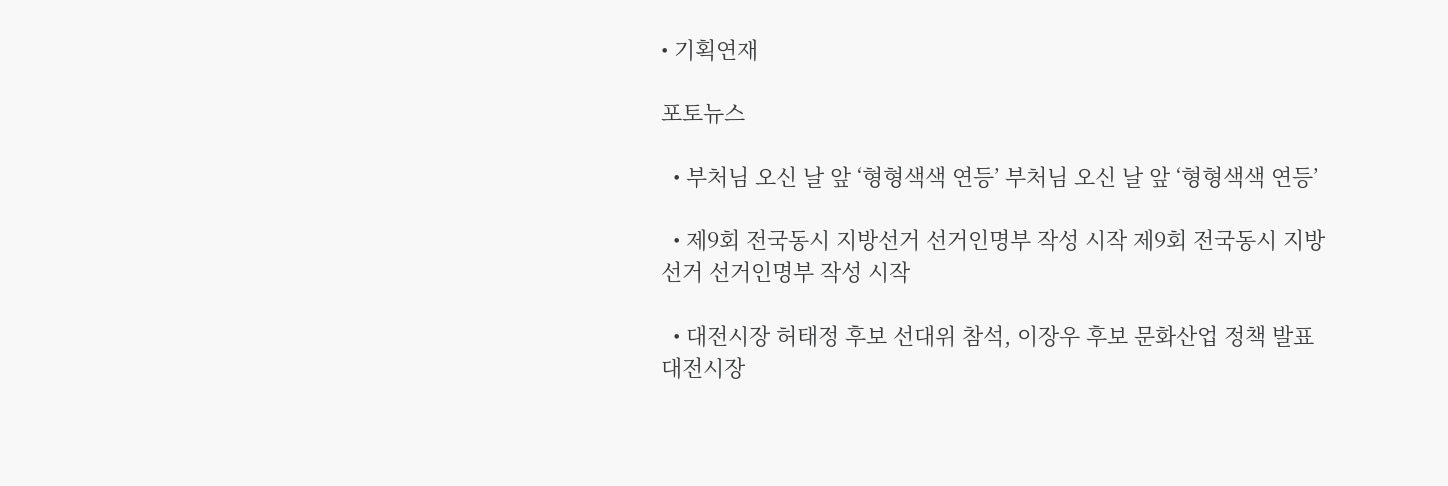• 기획연재

포토뉴스

  • 부처님 오신 날 앞 ‘형형색색 연등’ 부처님 오신 날 앞 ‘형형색색 연등’

  • 제9회 전국동시 지방선거 선거인명부 작성 시작 제9회 전국동시 지방선거 선거인명부 작성 시작

  • 대전시장 허태정 후보 선대위 참석, 이장우 후보 문화산업 정책 발표 대전시장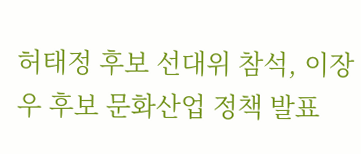허태정 후보 선대위 참석, 이장우 후보 문화산업 정책 발표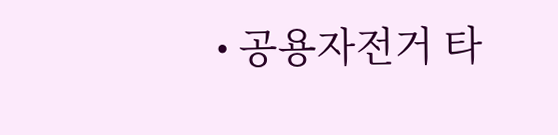• 공용자전거 타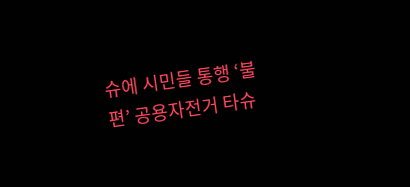슈에 시민들 통행 ‘불편’ 공용자전거 타슈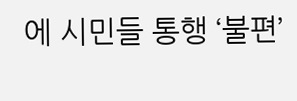에 시민들 통행 ‘불편’